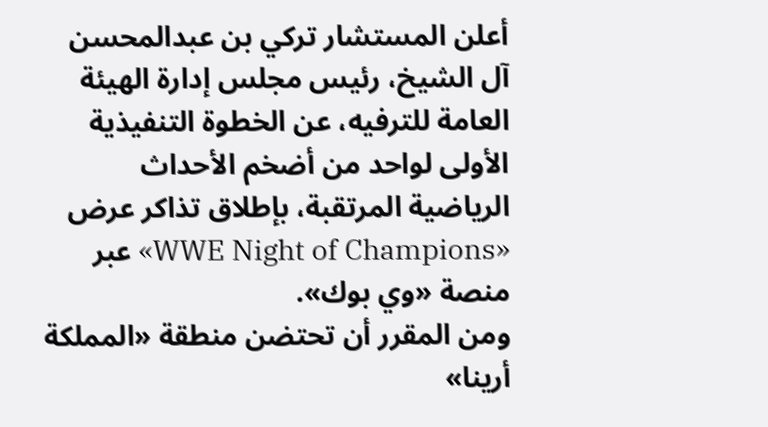أعلن المستشار تركي بن عبدالمحسن آل الشيخ، رئيس مجلس إدارة الهيئة العامة للترفيه، عن الخطوة التنفيذية الأولى لواحد من أضخم الأحداث الرياضية المرتقبة، بإطلاق تذاكر عرض «WWE Night of Champions» عبر منصة «وي بوك».
ومن المقرر أن تحتضن منطقة «المملكة أرينا»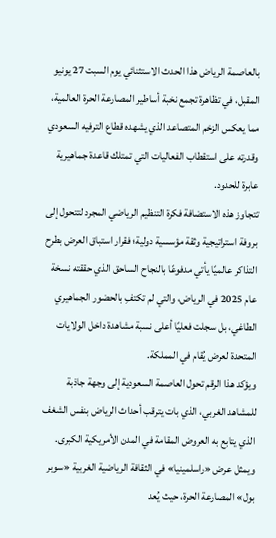بالعاصمة الرياض هذا الحدث الاستثنائي يوم السبت 27 يونيو المقبل، في تظاهرة تجمع نخبة أساطير المصارعة الحرة العالمية، مما يعكس الزخم المتصاعد الذي يشهده قطاع الترفيه السعودي وقدرته على استقطاب الفعاليات التي تمتلك قاعدة جماهيرية عابرة للحدود.
تتجاوز هذه الاستضافة فكرة التنظيم الرياضي المجرد لتتحول إلى بروفة استراتيجية وثقة مؤسسية دولية؛ فقرار استباق العرض بطرح التذاكر عالميًا يأتي مدفوعًا بالنجاح الساحق الذي حققته نسخة عام 2025 في الرياض، والتي لم تكتفِ بالحضور الجماهيري الطاغي، بل سجلت فعليًا أعلى نسبة مشاهدة داخل الولايات المتحدة لعرض يُقام في المملكة.
ويؤكد هذا الرقم تحول العاصمة السعودية إلى وجهة جاذبة للمشاهد الغربي، الذي بات يترقب أحداث الرياض بنفس الشغف الذي يتابع به العروض المقامة في المدن الأمريكية الكبرى.
ويمثل عرض «راسلمينيا» في الثقافة الرياضية الغربية «سوبر بول» المصارعة الحرة، حيث يُعد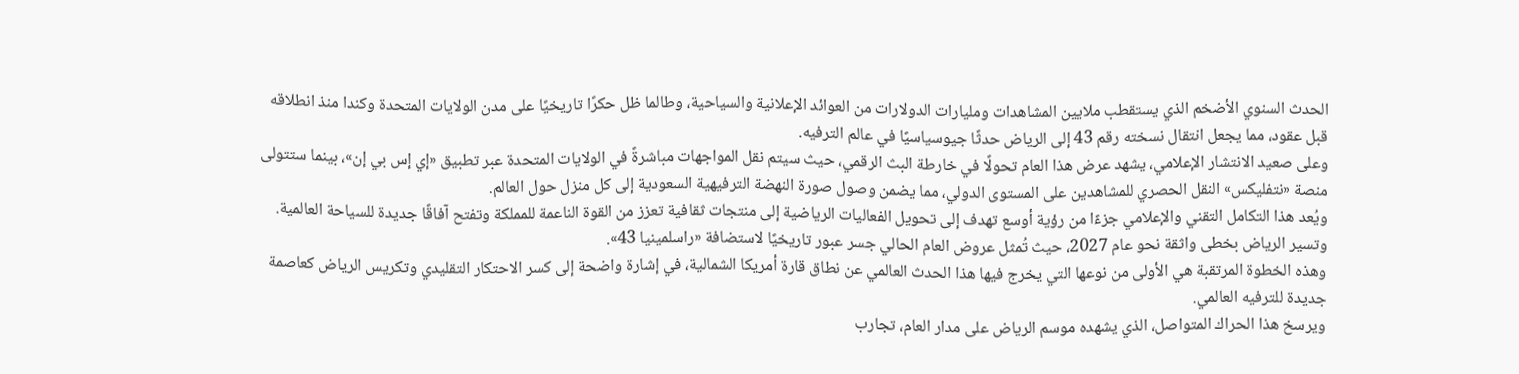الحدث السنوي الأضخم الذي يستقطب ملايين المشاهدات ومليارات الدولارات من العوائد الإعلانية والسياحية، وطالما ظل حكرًا تاريخيًا على مدن الولايات المتحدة وكندا منذ انطلاقه قبل عقود، مما يجعل انتقال نسخته رقم 43 إلى الرياض حدثًا جيوسياسيًا في عالم الترفيه.
وعلى صعيد الانتشار الإعلامي، يشهد عرض هذا العام تحولًا في خارطة البث الرقمي، حيث سيتم نقل المواجهات مباشرةً في الولايات المتحدة عبر تطبيق «إي إس بي إن»، بينما ستتولى منصة «نتفليكس» النقل الحصري للمشاهدين على المستوى الدولي، مما يضمن وصول صورة النهضة الترفيهية السعودية إلى كل منزل حول العالم.
ويُعد هذا التكامل التقني والإعلامي جزءًا من رؤية أوسع تهدف إلى تحويل الفعاليات الرياضية إلى منتجات ثقافية تعزز من القوة الناعمة للمملكة وتفتح آفاقًا جديدة للسياحة العالمية.
وتسير الرياض بخطى واثقة نحو عام 2027، حيث تُمثل عروض العام الحالي جسر عبور تاريخيًا لاستضافة «راسلمينيا 43».
وهذه الخطوة المرتقبة هي الأولى من نوعها التي يخرج فيها هذا الحدث العالمي عن نطاق قارة أمريكا الشمالية، في إشارة واضحة إلى كسر الاحتكار التقليدي وتكريس الرياض كعاصمة جديدة للترفيه العالمي.
ويرسخ هذا الحراك المتواصل، الذي يشهده موسم الرياض على مدار العام، تجارب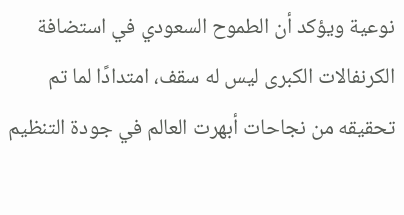نوعية ويؤكد أن الطموح السعودي في استضافة الكرنفالات الكبرى ليس له سقف، امتدادًا لما تم تحقيقه من نجاحات أبهرت العالم في جودة التنظيم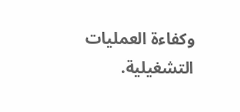وكفاءة العمليات التشغيلية.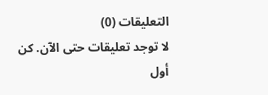التعليقات (0)
لا توجد تعليقات حتى الآن. كن أول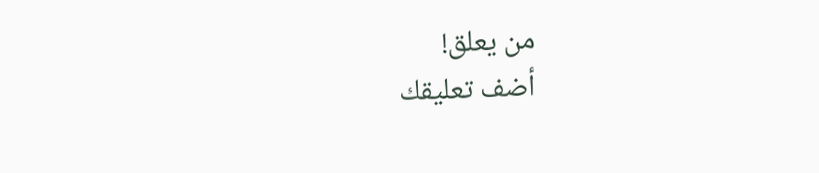من يعلق!
أضف تعليقك